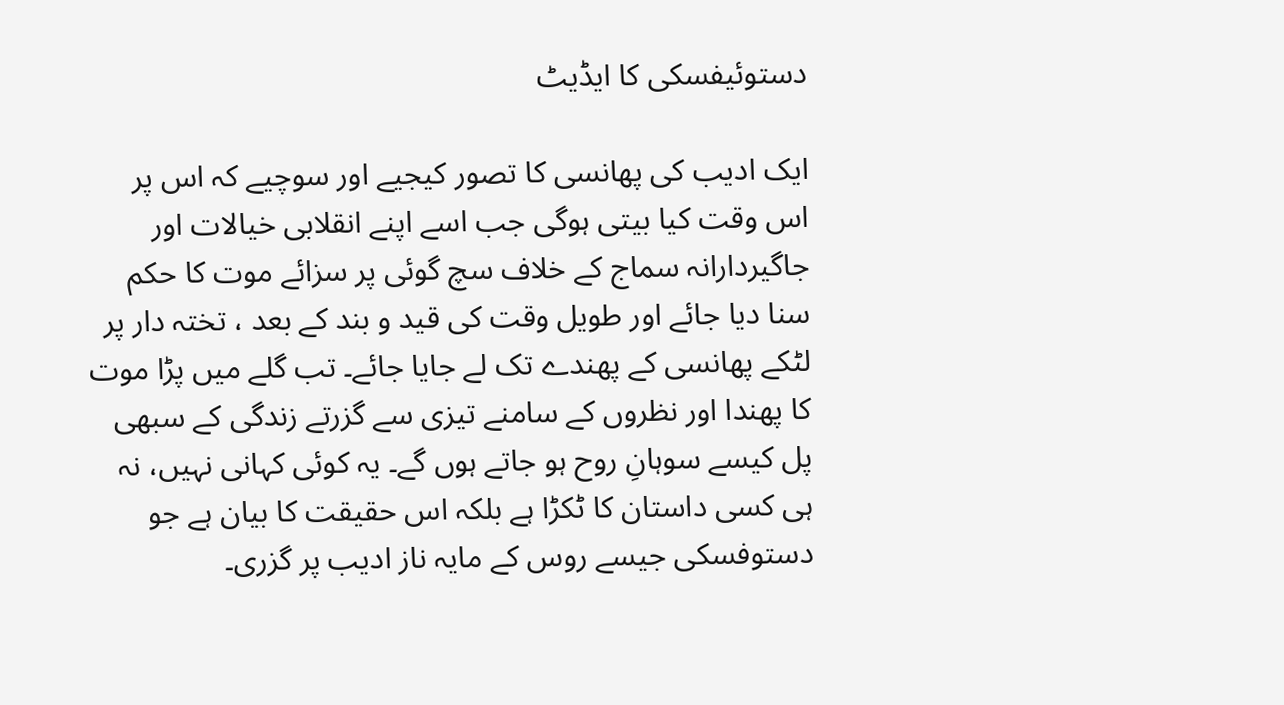دستوئیفسکی کا ایڈیٹ

ایک ادیب کی پھانسی کا تصور کیجیے اور سوچیے کہ اس پر اس وقت کیا بیتی ہوگی جب اسے اپنے انقلابی خیالات اور جاگیردارانہ سماج کے خلاف سچ گوئی پر سزائے موت کا حکم سنا دیا جائے اور طویل وقت کی قید و بند کے بعد ، تختہ دار پر لٹکے پھانسی کے پھندے تک لے جایا جائے۔ تب گلے میں پڑا موت کا پھندا اور نظروں کے سامنے تیزی سے گزرتے زندگی کے سبھی پل کیسے سوہانِ روح ہو جاتے ہوں گے۔ یہ کوئی کہانی نہیں، نہ ہی کسی داستان کا ٹکڑا ہے بلکہ اس حقیقت کا بیان ہے جو دستوفسکی جیسے روس کے مایہ ناز ادیب پر گزری۔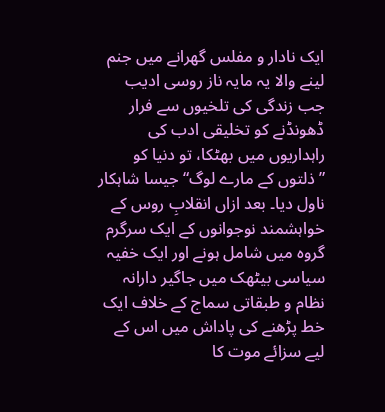ایک نادار و مفلس گھرانے میں جنم لینے والا یہ مایہ ناز روسی ادیب جب زندگی کی تلخیوں سے فرار ڈھونڈنے کو تخلیقی ادب کی راہداریوں میں بھٹکا، تو دنیا کو ”ذلتوں کے مارے لوگ“ جیسا شاہکار ناول دیا۔ بعد ازاں انقلابِ روس کے خواہشمند نوجوانوں کے ایک سرگرم گروہ میں شامل ہونے اور ایک خفیہ سیاسی بیٹھک میں جاگیر دارانہ نظام و طبقاتی سماج کے خلاف ایک خط پڑھنے کی پاداش میں اس کے لیے سزائے موت کا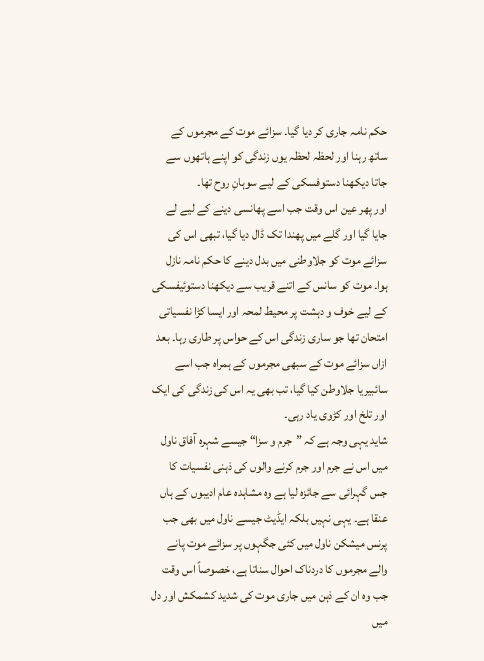حکم نامہ جاری کر دیا گیا۔ سزائے موت کے مجرموں کے ساتھ رہنا اور لحظہ لحظہ یوں زندگی کو اپنے ہاتھوں سے جاتا دیکھنا دستوفسکی کے لیے سوہانِ روح تھا۔
اور پھر عین اس وقت جب اسے پھانسی دینے کے لیے لے جایا گیا اور گلے میں پھندا تک ڈال دیا گیا، تبھی اس کی سزائے موت کو جلاوطنی میں بدل دینے کا حکم نامہ نازل ہوا۔ موت کو سانس کے اتنے قریب سے دیکھنا دستوئیفسکی کے لیے خوف و دہشت پر محیط لمحہ اور ایسا کڑا نفسیاتی امتحان تھا جو ساری زندگی اس کے حواس پر طاری رہا۔ بعد ازاں سزائے موت کے سبھی مجرموں کے ہمراہ جب اسے سائبیریا جلاوطن کیا گیا، تب بھی یہ اس کی زندگی کی ایک اور تلخ اور کڑوی یاد رہی۔
شاید یہی وجہ ہے کہ ”جرم و سزا“ جیسے شہرہ آفاق ناول میں اس نے جرم اور جرم کرنے والوں کی ذہنی نفسیات کا جس گہرائی سے جائزہ لیا ہے وہ مشاہدہ عام ادیبوں کے ہاں عنقا ہے۔ یہی نہیں بلکہ ایڈیٹ جیسے ناول میں بھی جب پرنس میشکن ناول میں کئی جگہوں پر سزائے موت پانے والے مجرموں کا دردناک احوال سناتا ہے، خصوصاً اس وقت جب وہ ان کے ذہن میں جاری موت کی شدید کشمکش اور دل میں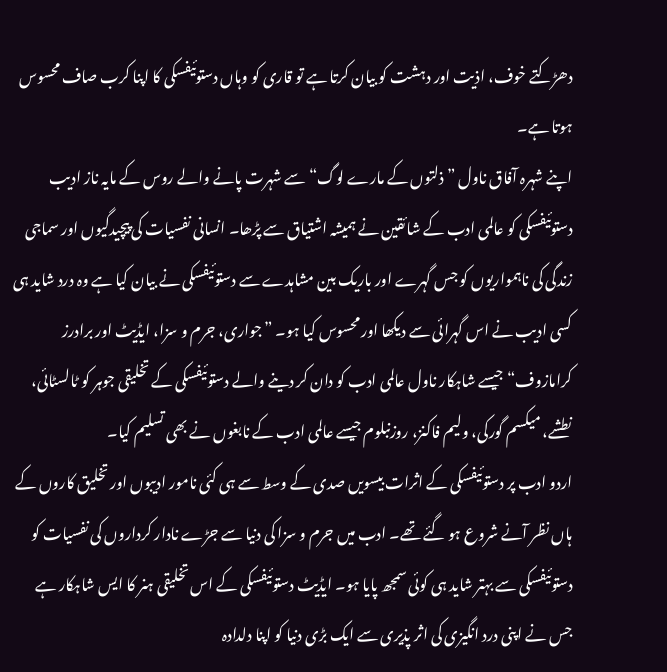دھڑکتے خوف، اذیت اور دہشت کو بیان کرتا ہے تو قاری کو وہاں دستوئیفسکی کا اپنا کرب صاف محسوس ہوتا ہے۔
اپنے شہرہ آفاق ناول ”ذلتوں کے مارے لوگ“ سے شہرت پانے والے روس کے مایہ ناز ادیب دستوئیفسکی کو عالمی ادب کے شائقین نے ہمیشہ اشتیاق سے پڑھا۔ انسانی نفسیات کی پیچیدگیوں اور سماجی زندگی کی ناہمواریوں کو جس گہرے اور باریک بین مشاہدے سے دستوئیفسکی نے بیان کیا ہے وہ درد شاید ہی کسی ادیب نے اس گہرائی سے دیکھا اور محسوس کیا ہو۔ ”جواری، جرم و سزا، ایڈیٹ اور برادرز کرامازوف“ جیسے شاہکار ناول عالمی ادب کو دان کر دینے والے دستوئیفسکی کے تخلیقی جوہر کو ٹالسٹائی، نطشے، میکسم گورکی، ولیم فاکنز، روزنبلوم جیسے عالمی ادب کے نابغوں نے بھی تسلیم کیا۔
اردو ادب پر دستوئیفسکی کے اثرات بیسویں صدی کے وسط سے ہی کئی نامور ادیبوں اور تخلیق کاروں کے ہاں نظر آنے شروع ہو گئے تھے۔ ادب میں جرم و سزا کی دنیا سے جڑے نادار کرداروں کی نفسیات کو دستوئیفسکی سے بہتر شاید ہی کوئی سمجھ پایا ہو۔ ایڈیٹ دستوئیفسکی کے اس تخلیقی ہنر کا ایس شاہکار ہے جس نے اپنی درد انگیزی کی اثر پذیری سے ایک بڑی دنیا کو اپنا دلدادہ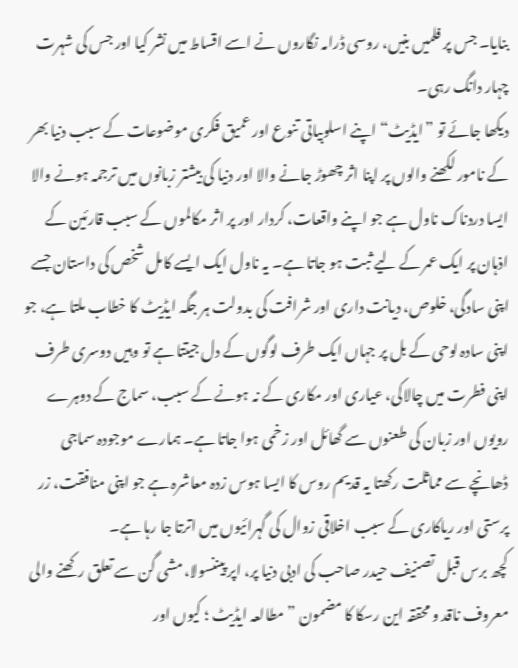بنایا۔ جس پر فلمیں بنیں، روسی ڈرامہ نگاروں نے اسے اقساط میں نشر کیا اور جس کی شہرت چہار دانگ رہی۔
دیکھا جائے تو ”ایڈیٹ“ اپنے اسلوبیاتی تنوع اور عمیق فکری موضوعات کے سبب دنیا بھر کے نامور لکھنے والوں پر اپنا اثر چھوڑ جانے والا اور دنیا کی بیشتر زبانوں میں ترجمہ ہونے والا ایسا دردناک ناول ہے جو اپنے واقعات، کردار اور پر اثر مکالموں کے سبب قارئین کے اذہان پر ایک عمر کے لیے ثبت ہو جاتا ہے۔ یہ ناول ایک ایسے کامل شخص کی داستان جسے اپنی سادگی، خلوص، دیانت داری اور شرافت کی بدولت ہر جگہ ایڈیٹ کا خطاب ملتا ہے، جو اپنی سادہ لوحی کے بل پر جہاں ایک طرف لوگوں کے دل جیتتا ہے تو وہیں دوسری طرف اپنی فطرت میں چالاکی، عیاری اور مکاری کے نہ ہونے کے سبب، سماج کے دوہرے رویوں اور زبان کی طعنوں سے گھائل اور زخمی ہوا جاتا ہے۔ ہمارے موجودہ سماجی ڈھانچے سے مماثلت رکھتا یہ قدیم روس کا ایسا ہوس زدہ معاشرہ ہے جو اپنی منافقت، زر پرستی اور ریاکاری کے سبب اخلاقی زوال کی گہرائیوں میں اترتا جا رہا ہے۔
کچھ برس قبل تصنیف حیدر صاحب کی ادبی دنیا پر، اپر پیننسولا، مشی گن سے تعلق رکھنے والی معروف ناقد و محققہ این رسکا کا مضمون ”مطالعہ ایڈیٹ ؛ کیوں اور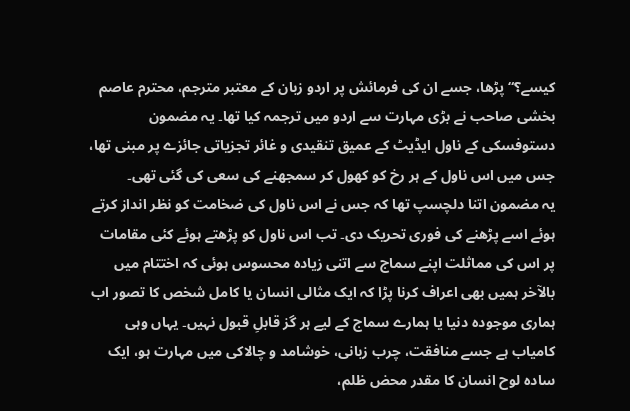کیسے؟“ پڑھا، جسے ان کی فرمائش پر اردو زبان کے معتبر مترجم، محترم عاصم بخشی صاحب نے بڑی مہارت سے اردو میں ترجمہ کیا تھا۔ یہ مضمون دستوفسکی کے ناول ایڈیٹ کے عمیق تنقیدی و غائر تجزیاتی جائزے پر مبنی تھا، جس میں اس ناول کے ہر رخ کو کھول کر سمجھنے کی سعی کی گئی تھی۔
یہ مضمون اتنا دلچسپ تھا کہ جس نے اس ناول کی ضخامت کو نظر انداز کرتے ہوئے اسے پڑھنے کی فوری تحریک دی۔ تب اس ناول کو پڑھتے ہوئے کئی مقامات پر اس کی مماثلت اپنے سماج سے اتنی زیادہ محسوس ہوئی کہ اختتام میں بالآخر ہمیں بھی اعراف کرنا پڑا کہ ایک مثالی انسان یا کامل شخص کا تصور اب ہماری موجودہ دنیا یا ہمارے سماج کے لیے ہر گز قابلِ قبول نہیں۔ یہاں وہی کامیاب ہے جسے منافقت، چرب زبانی، خوشامد و چالاکی میں مہارت ہو، ایک سادہ لوح انسان کا مقدر محض ظلم،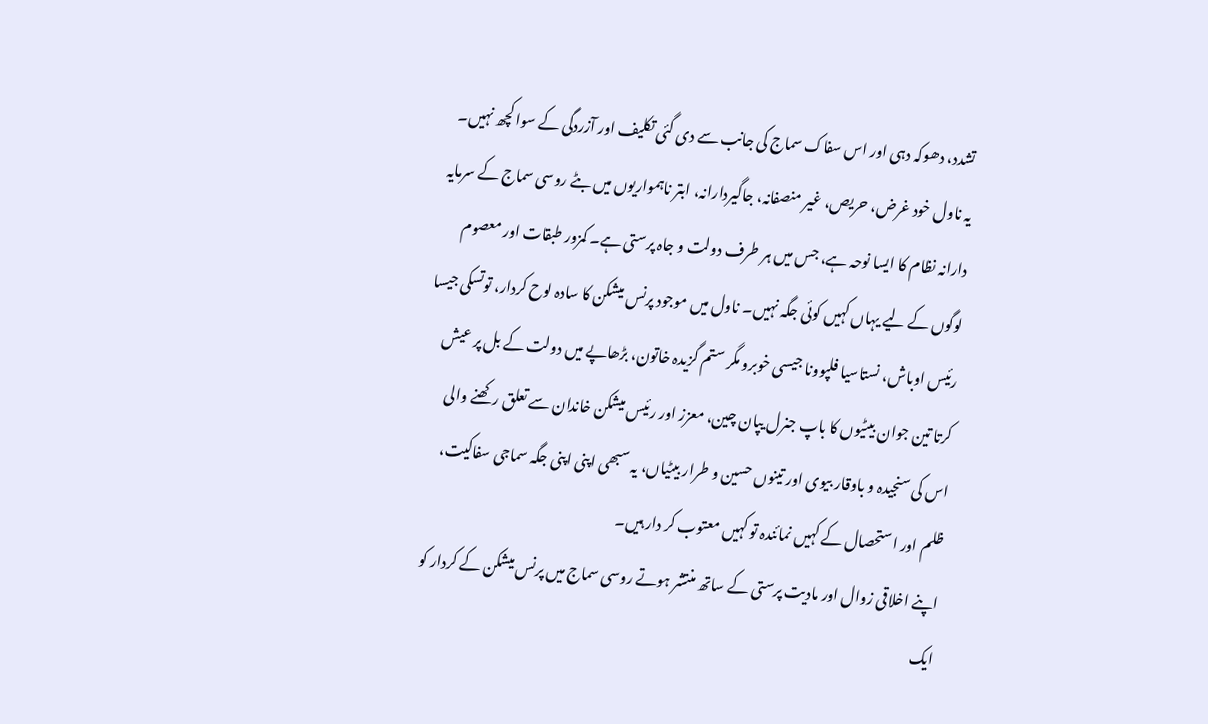تشدد، دھوکہ دہی اور اس سفاک سماج کی جانب سے دی گئی تکلیف اور آزردگی کے سوا کچھ نہیں۔
یہ ناول خود غرض، حریص، غیر منصفانہ، جاگیردارانہ، ابتر ناہمواریوں میں بٹے روسی سماج کے سرمایہ دارانہ نظام کا ایسا نوحہ ہے، جس میں ہر طرف دولت و جاہ پرستی ہے۔ کمزور طبقات اور معصوم لوگوں کے لیے یہاں کہیں کوئی جگہ نہیں۔ ناول میں موجود پرنس میشکن کا سادہ لوح کردار، توتسکی جیسا رئیس اوباش، نستاسیا فلپوونا جیسی خوبرو مگر ستم گزیدہ خاتون، بڑھاپے میں دولت کے بل پر عیش کرتا تین جوان بیٹیوں کا باپ جنرل یپان چین، معزز اور رئیس میشکن خاندان سے تعلق رکھنے والی اس کی سنجیدہ و باوقار بیوی اور تینوں حسین و طرار بیٹیاں، یہ سبھی اپنی اپنی جگہ سماجی سفاکیت، ظلم اور استحصال کے کہیں نمائندہ تو کہیں معتوب کر دار ہیں۔
اپنے اخلاقی زوال اور مادیت پرستی کے ساتھ منتشر ہوتے روسی سماج میں پرنس میشکن کے کردار کو ایک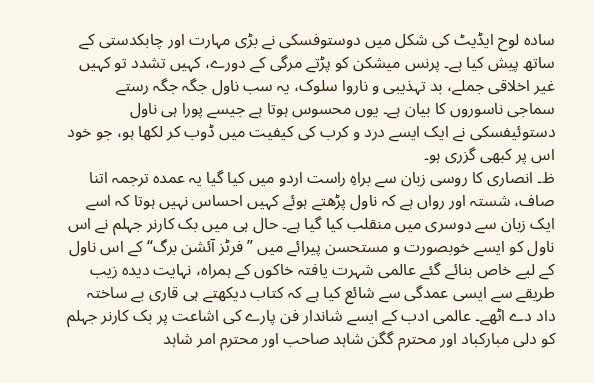سادہ لوح ایڈیٹ کی شکل میں دوستوفسکی نے بڑی مہارت اور چابکدستی کے ساتھ پیش کیا ہے۔ پرنس میشکن کو پڑتے مرگی کے دورے، کہیں تشدد تو کہیں غیر اخلاقی جملے، بد تہذیبی و ناروا سلوک، یہ سب ناول جگہ جگہ رستے سماجی ناسوروں کا بیان ہے۔ یوں محسوس ہوتا ہے جیسے پورا ہی ناول دستوئیفسکی نے ایک ایسے درد و کرب کی کیفیت میں ڈوب کر لکھا ہو، جو خود اس پر کبھی گزری ہو۔
ظ۔ انصاری کا روسی زبان سے براہِ راست اردو میں کیا گیا یہ عمدہ ترجمہ اتنا صاف، شستہ اور رواں ہے کہ ناول پڑھتے ہوئے کہیں احساس نہیں ہوتا کہ اسے ایک زبان سے دوسری میں منقلب کیا گیا ہے۔ حال ہی میں بک کارنر جہلم نے اس ناول کو ایسے خوبصورت و مستحسن پیرائے میں ”فرٹز آئشن برگ“ کے اس ناول کے لیے خاص بنائے گئے عالمی شہرت یافتہ خاکوں کے ہمراہ، نہایت دیدہ زیب طریقے سے ایسی عمدگی سے شائع کیا ہے کہ کتاب دیکھتے ہی قاری بے ساختہ داد دے اٹھے۔ عالمی ادب کے ایسے شاندار فن پارے کی اشاعت پر بک کارنر جہلم کو دلی مبارکباد اور محترم گگن شاہد صاحب اور محترم امر شاہد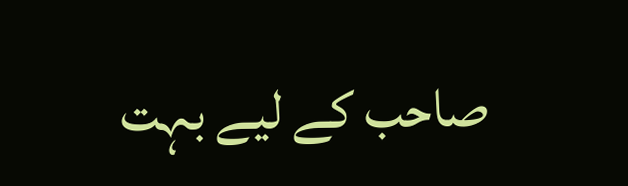صاحب کے لیے بہت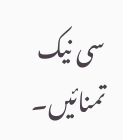سی نیک تمنائیں۔